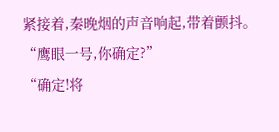紧接着,秦晚烟的声音响起,带着颤抖。
“鹰眼一号,你确定?”
“确定!将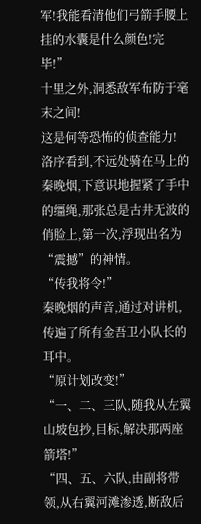军!我能看清他们弓箭手腰上挂的水囊是什么颜色!完毕!”
十里之外,洞悉敌军布防于毫末之间!
这是何等恐怖的侦查能力!
洛序看到,不远处骑在马上的秦晚烟,下意识地握紧了手中的缰绳,那张总是古井无波的俏脸上,第一次,浮现出名为“震撼”的神情。
“传我将令!”
秦晚烟的声音,通过对讲机,传遍了所有金吾卫小队长的耳中。
“原计划改变!”
“一、二、三队,随我从左翼山坡包抄,目标,解决那两座箭塔!”
“四、五、六队,由副将带领,从右翼河滩渗透,断敌后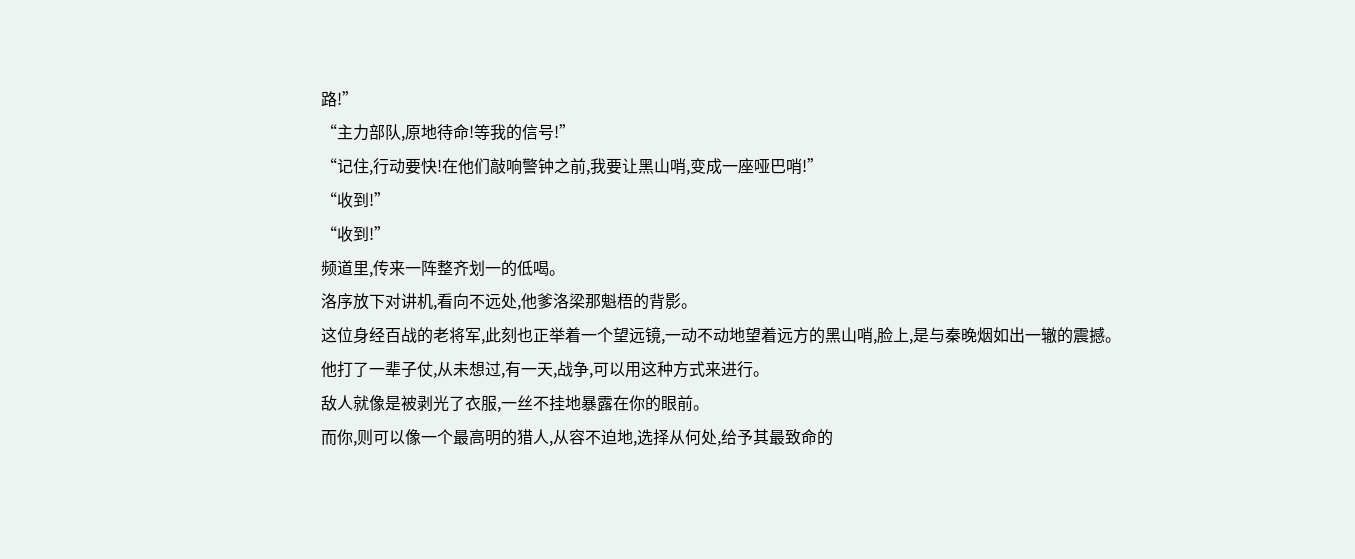路!”
“主力部队,原地待命!等我的信号!”
“记住,行动要快!在他们敲响警钟之前,我要让黑山哨,变成一座哑巴哨!”
“收到!”
“收到!”
频道里,传来一阵整齐划一的低喝。
洛序放下对讲机,看向不远处,他爹洛梁那魁梧的背影。
这位身经百战的老将军,此刻也正举着一个望远镜,一动不动地望着远方的黑山哨,脸上,是与秦晚烟如出一辙的震撼。
他打了一辈子仗,从未想过,有一天,战争,可以用这种方式来进行。
敌人就像是被剥光了衣服,一丝不挂地暴露在你的眼前。
而你,则可以像一个最高明的猎人,从容不迫地,选择从何处,给予其最致命的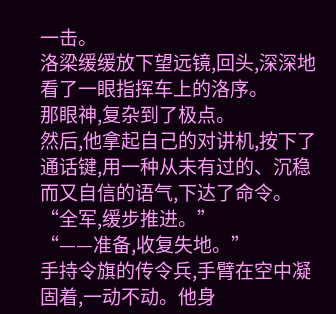一击。
洛梁缓缓放下望远镜,回头,深深地看了一眼指挥车上的洛序。
那眼神,复杂到了极点。
然后,他拿起自己的对讲机,按下了通话键,用一种从未有过的、沉稳而又自信的语气,下达了命令。
“全军,缓步推进。”
“——准备,收复失地。”
手持令旗的传令兵,手臂在空中凝固着,一动不动。他身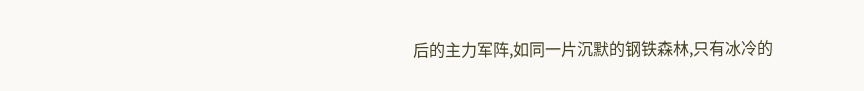后的主力军阵,如同一片沉默的钢铁森林,只有冰冷的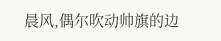晨风,偶尔吹动帅旗的边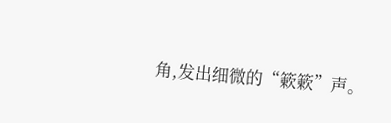角,发出细微的“簌簌”声。